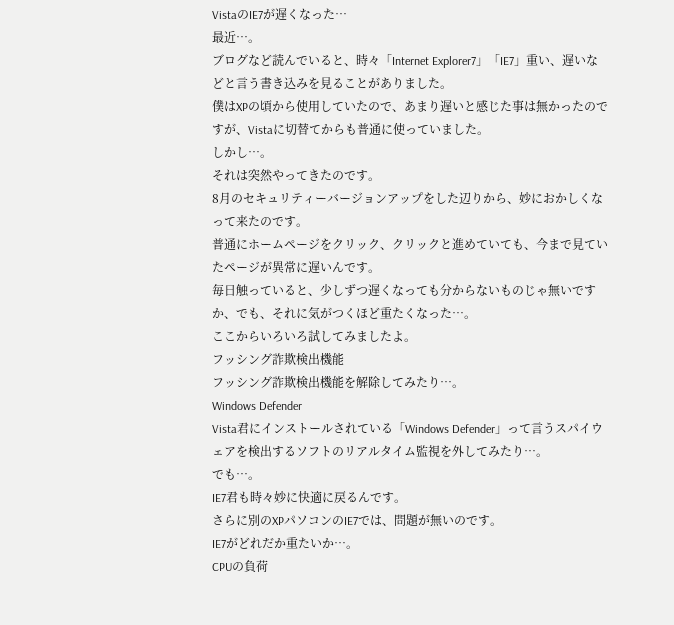VistaのIE7が遅くなった…
最近…。
ブログなど読んでいると、時々「Internet Explorer7」「IE7」重い、遅いなどと言う書き込みを見ることがありました。
僕はXPの頃から使用していたので、あまり遅いと感じた事は無かったのですが、Vistaに切替てからも普通に使っていました。
しかし…。
それは突然やってきたのです。
8月のセキュリティーバージョンアップをした辺りから、妙におかしくなって来たのです。
普通にホームページをクリック、クリックと進めていても、今まで見ていたページが異常に遅いんです。
毎日触っていると、少しずつ遅くなっても分からないものじゃ無いですか、でも、それに気がつくほど重たくなった…。
ここからいろいろ試してみましたよ。
フッシング詐欺検出機能
フッシング詐欺検出機能を解除してみたり…。
Windows Defender
Vista君にインストールされている「Windows Defender」って言うスパイウェアを検出するソフトのリアルタイム監視を外してみたり…。
でも…。
IE7君も時々妙に快適に戻るんです。
さらに別のXPパソコンのIE7では、問題が無いのです。
IE7がどれだか重たいか…。
CPUの負荷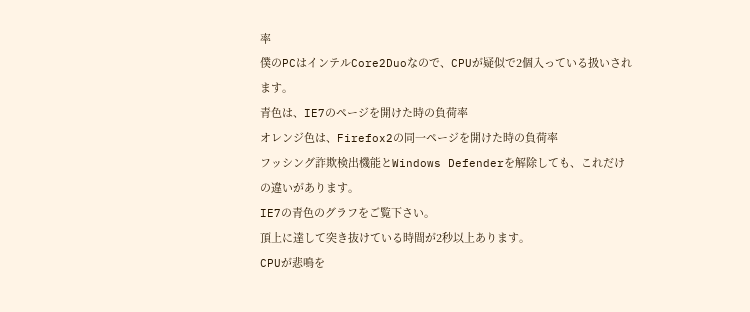率
僕のPCはインテルCore2Duoなので、CPUが疑似で2個入っている扱いされます。
青色は、IE7のページを開けた時の負荷率
オレンジ色は、Firefox2の同一ページを開けた時の負荷率
フッシング詐欺検出機能とWindows Defenderを解除しても、これだけの違いがあります。
IE7の青色のグラフをご覧下さい。
頂上に達して突き抜けている時間が2秒以上あります。
CPUが悲鳴を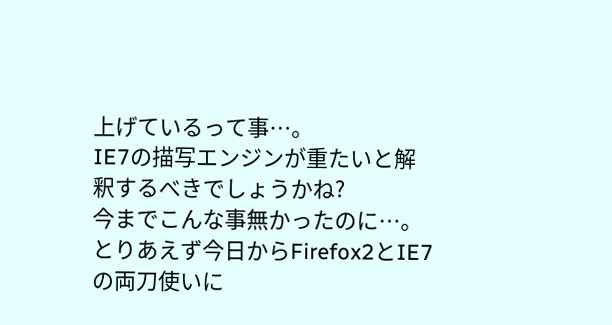上げているって事…。
IE7の描写エンジンが重たいと解釈するべきでしょうかね?
今までこんな事無かったのに…。
とりあえず今日からFirefox2とIE7の両刀使いに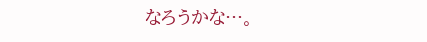なろうかな…。